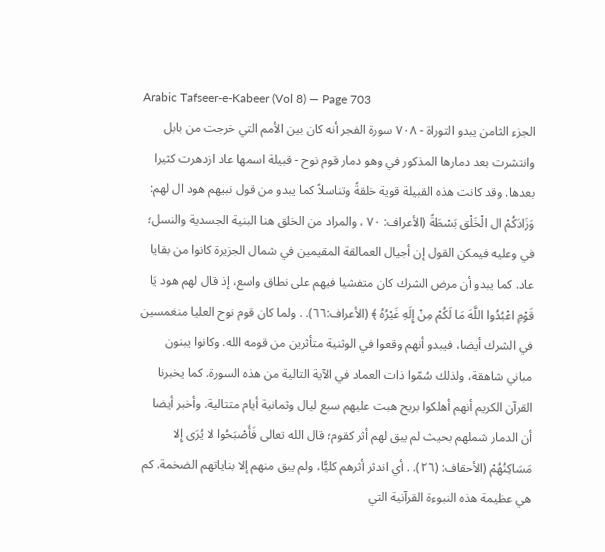Arabic Tafseer-e-Kabeer (Vol 8) — Page 703
الجزء الثامن يبدو التوراة - ۷۰۸ سورة الفجر أنه كان بين الأمم التي خرجت من بابل وانتشرت بعد دمارها المذكور في وهو دمار قوم نوح - قبيلة اسمها عاد ازدهرت كثيرا بعدها. وقد كانت هذه القبيلة قوية خلقةً وتناسلاً كما يبدو من قول نبيهم هود ال لهم: وَزَادَكُمْ ال الْخَلْق بَسْطَةً (الأعراف: ۷۰ ، والمراد من الخلق هنا البنية الجسدية والنسل؛ في وعليه فيمكن القول إن أجيال العمالقة المقيمين في شمال الجزيرة كانوا من بقايا عاد. كما يبدو أن مرض الشرك كان متفشيا فيهم على نطاق واسع، إذ قال لهم هود يَا قَوْمِ اعْبُدُوا اللَّهَ مَا لَكُمْ مِنْ إِلَهِ غَيْرُهُ ﴾ (الأعراف:٦٦). . ولما كان قوم نوح العليا منغمسين في الشرك أيضا، فيبدو أنهم وقعوا في الوثنية متأثرين من قومه الله. وكانوا يبنون مباني شاهقة، ولذلك سُمّوا ذات العماد في الآية التالية من هذه السورة. كما يخبرنا القرآن الكريم أنهم أهلكوا بريح هبت عليهم سبع ليال وثمانية أيام متتالية. وأخبر أيضا أن الدمار شملهم بحيث لم يبق لهم أثر كقوم؛ قال الله تعالى فَأَصْبَحُوا لا يُرَى إِلا مَسَاكِنُهُمْ (الأحقاف: (٢٦). . أي اندثر أثرهم كليًّا، ولم يبق منهم إلا بناياتهم الضخمة. كم هي عظيمة هذه النبوءة القرآنية التي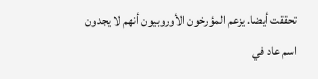تحققت أيضا. يزعم المؤرخون الأوروبيون أنهم لا يجدون اسم عاد في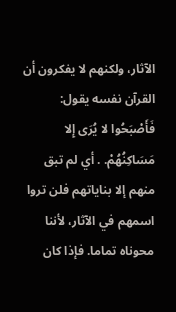الآثار، ولكنهم لا يفكرون أن القرآن نفسه يقول: فَأَصْبَحُوا لا يُرَى إِلا مَسَاكِنُهُمْ. . أي لم تبق منهم إلا بناياتهم فلن تروا اسمهم في الآثار، لأننا محوناه تماما. فإذا كان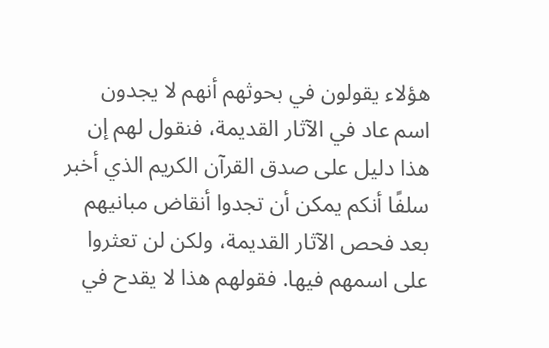هؤلاء يقولون في بحوثهم أنهم لا يجدون اسم عاد في الآثار القديمة، فنقول لهم إن هذا دليل على صدق القرآن الكريم الذي أخبر سلفًا أنكم يمكن أن تجدوا أنقاض مبانيهم بعد فحص الآثار القديمة، ولكن لن تعثروا على اسمهم فيها. فقولهم هذا لا يقدح في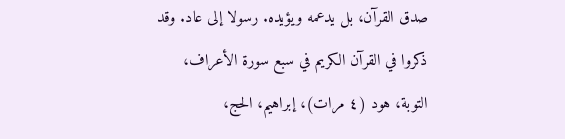صدق القرآن، بل يدعمه ويؤيده. رسولا إلى عاد. وقد ذكروا في القرآن الكريم في سبع سورة الأعراف، التوبة، هود (٤ مرات)، إبراهيم، الحج،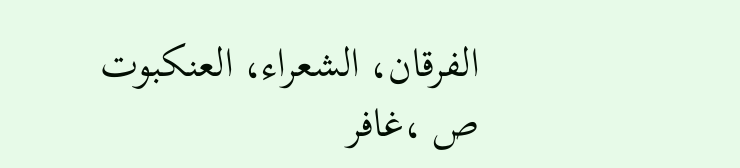الفرقان، الشعراء، العنكبوت ص ،غافر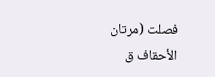فصلت (مرتان الأحقاف ق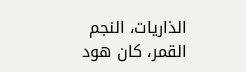الذاريات، النجم القمر، كان هود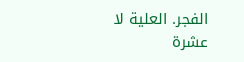الفجر. العلية لا عشرة